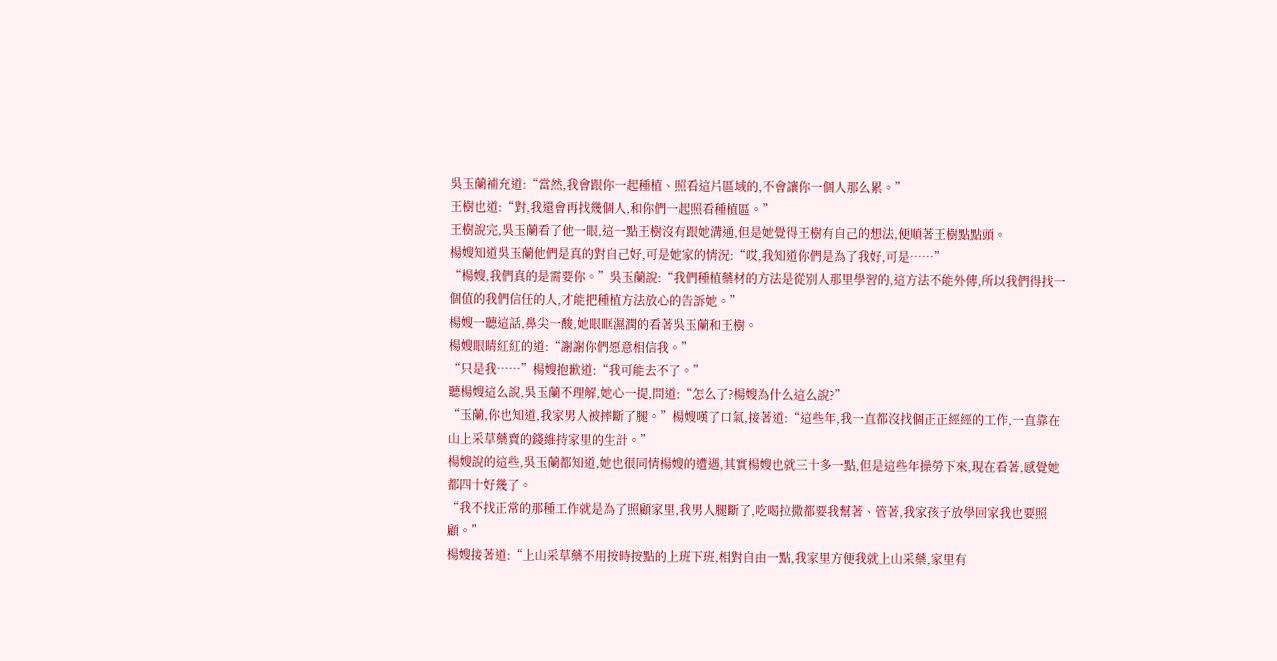吳玉蘭補充道:“當然,我會跟你一起種植、照看這片區域的,不會讓你一個人那么累。”
王樹也道:“對,我還會再找幾個人,和你們一起照看種植區。”
王樹說完,吳玉蘭看了他一眼,這一點王樹沒有跟她溝通,但是她覺得王樹有自己的想法,便順著王樹點點頭。
楊嫂知道吳玉蘭他們是真的對自己好,可是她家的情況:“哎,我知道你們是為了我好,可是……”
“楊嫂,我們真的是需要你。”吳玉蘭說:“我們種植藥材的方法是從別人那里學習的,這方法不能外傳,所以我們得找一個值的我們信任的人,才能把種植方法放心的告訴她。”
楊嫂一聽這話,鼻尖一酸,她眼眶濕潤的看著吳玉蘭和王樹。
楊嫂眼睛紅紅的道:“謝謝你們愿意相信我。”
“只是我……”楊嫂抱歉道:“我可能去不了。”
聽楊嫂這么說,吳玉蘭不理解,她心一提,問道:“怎么了?楊嫂為什么這么說?”
“玉蘭,你也知道,我家男人被摔斷了腿。”楊嫂嘆了口氣,接著道:“這些年,我一直都沒找個正正經經的工作,一直靠在山上采草藥賣的錢維持家里的生計。”
楊嫂說的這些,吳玉蘭都知道,她也很同情楊嫂的遭遇,其實楊嫂也就三十多一點,但是這些年操勞下來,現在看著,感覺她都四十好幾了。
“我不找正常的那種工作就是為了照顧家里,我男人腿斷了,吃喝拉撒都要我幫著、管著,我家孩子放學回家我也要照顧。”
楊嫂接著道:“上山采草藥不用按時按點的上班下班,相對自由一點,我家里方便我就上山采藥,家里有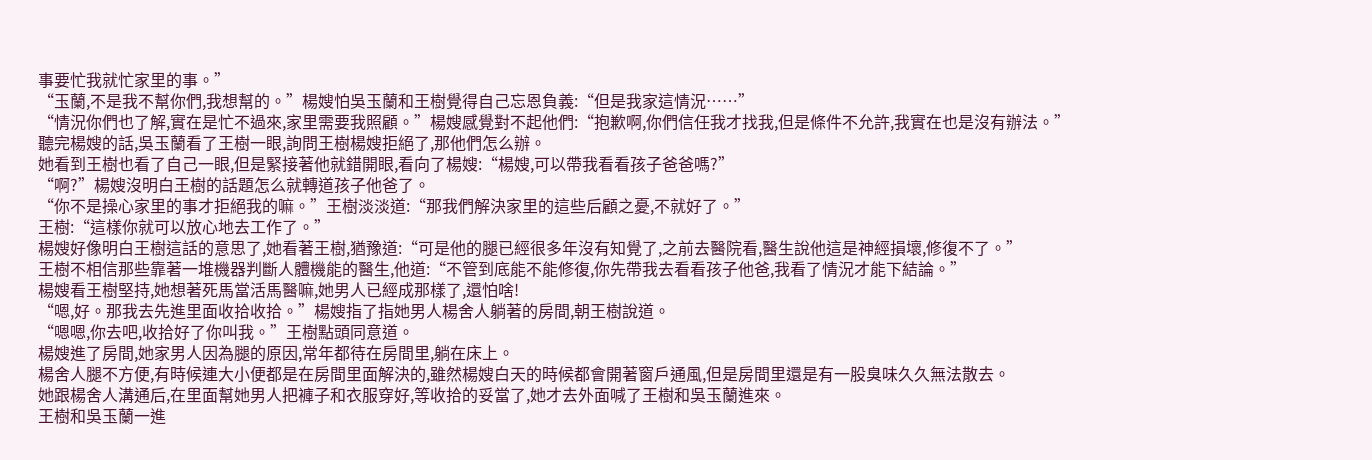事要忙我就忙家里的事。”
“玉蘭,不是我不幫你們,我想幫的。”楊嫂怕吳玉蘭和王樹覺得自己忘恩負義:“但是我家這情況……”
“情況你們也了解,實在是忙不過來,家里需要我照顧。”楊嫂感覺對不起他們:“抱歉啊,你們信任我才找我,但是條件不允許,我實在也是沒有辦法。”
聽完楊嫂的話,吳玉蘭看了王樹一眼,詢問王樹楊嫂拒絕了,那他們怎么辦。
她看到王樹也看了自己一眼,但是緊接著他就錯開眼,看向了楊嫂:“楊嫂,可以帶我看看孩子爸爸嗎?”
“啊?”楊嫂沒明白王樹的話題怎么就轉道孩子他爸了。
“你不是操心家里的事才拒絕我的嘛。”王樹淡淡道:“那我們解決家里的這些后顧之憂,不就好了。”
王樹:“這樣你就可以放心地去工作了。”
楊嫂好像明白王樹這話的意思了,她看著王樹,猶豫道:“可是他的腿已經很多年沒有知覺了,之前去醫院看,醫生說他這是神經損壞,修復不了。”
王樹不相信那些靠著一堆機器判斷人體機能的醫生,他道:“不管到底能不能修復,你先帶我去看看孩子他爸,我看了情況才能下結論。”
楊嫂看王樹堅持,她想著死馬當活馬醫嘛,她男人已經成那樣了,還怕啥!
“嗯,好。那我去先進里面收拾收拾。”楊嫂指了指她男人楊舍人躺著的房間,朝王樹說道。
“嗯嗯,你去吧,收拾好了你叫我。”王樹點頭同意道。
楊嫂進了房間,她家男人因為腿的原因,常年都待在房間里,躺在床上。
楊舍人腿不方便,有時候連大小便都是在房間里面解決的,雖然楊嫂白天的時候都會開著窗戶通風,但是房間里還是有一股臭味久久無法散去。
她跟楊舍人溝通后,在里面幫她男人把褲子和衣服穿好,等收拾的妥當了,她才去外面喊了王樹和吳玉蘭進來。
王樹和吳玉蘭一進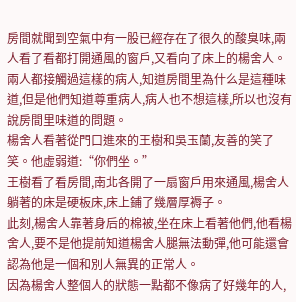房間就聞到空氣中有一股已經存在了很久的酸臭味,兩人看了看都打開通風的窗戶,又看向了床上的楊舍人。
兩人都接觸過這樣的病人,知道房間里為什么是這種味道,但是他們知道尊重病人,病人也不想這樣,所以也沒有說房間里味道的問題。
楊舍人看著從門口進來的王樹和吳玉蘭,友善的笑了笑。他虛弱道:“你們坐。”
王樹看了看房間,南北各開了一扇窗戶用來通風,楊舍人躺著的床是硬板床,床上鋪了幾層厚褥子。
此刻,楊舍人靠著身后的棉被,坐在床上看著他們,他看楊舍人,要不是他提前知道楊舍人腿無法動彈,他可能還會認為他是一個和別人無異的正常人。
因為楊舍人整個人的狀態一點都不像病了好幾年的人,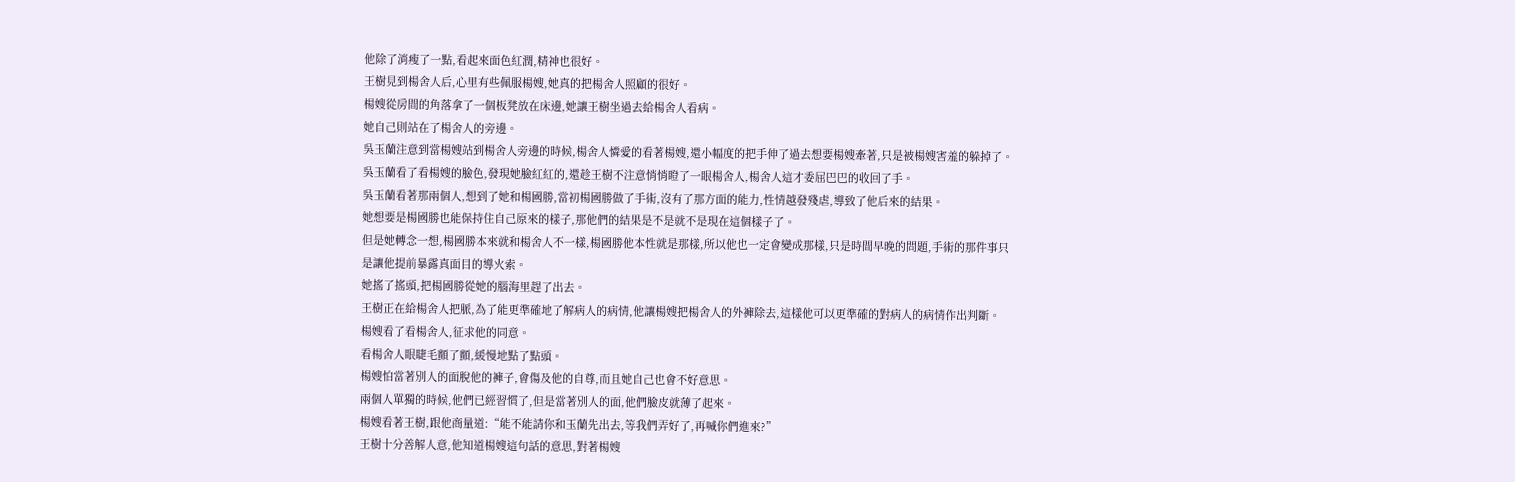他除了消瘦了一點,看起來面色紅潤,精神也很好。
王樹見到楊舍人后,心里有些佩服楊嫂,她真的把楊舍人照顧的很好。
楊嫂從房間的角落拿了一個板凳放在床邊,她讓王樹坐過去給楊舍人看病。
她自己則站在了楊舍人的旁邊。
吳玉蘭注意到當楊嫂站到楊舍人旁邊的時候,楊舍人憐愛的看著楊嫂,還小幅度的把手伸了過去想要楊嫂牽著,只是被楊嫂害羞的躲掉了。
吳玉蘭看了看楊嫂的臉色,發現她臉紅紅的,還趁王樹不注意悄悄瞪了一眼楊舍人,楊舍人這才委屈巴巴的收回了手。
吳玉蘭看著那兩個人,想到了她和楊國勝,當初楊國勝做了手術,沒有了那方面的能力,性情越發殘虐,導致了他后來的結果。
她想要是楊國勝也能保持住自己原來的樣子,那他們的結果是不是就不是現在這個樣子了。
但是她轉念一想,楊國勝本來就和楊舍人不一樣,楊國勝他本性就是那樣,所以他也一定會變成那樣,只是時間早晚的問題,手術的那件事只是讓他提前暴露真面目的導火索。
她搖了搖頭,把楊國勝從她的腦海里趕了出去。
王樹正在給楊舍人把脈,為了能更準確地了解病人的病情,他讓楊嫂把楊舍人的外褲除去,這樣他可以更準確的對病人的病情作出判斷。
楊嫂看了看楊舍人,征求他的同意。
看楊舍人眼睫毛顫了顫,緩慢地點了點頭。
楊嫂怕當著別人的面脫他的褲子,會傷及他的自尊,而且她自己也會不好意思。
兩個人單獨的時候,他們已經習慣了,但是當著別人的面,他們臉皮就薄了起來。
楊嫂看著王樹,跟他商量道:“能不能請你和玉蘭先出去,等我們弄好了,再喊你們進來?”
王樹十分善解人意,他知道楊嫂這句話的意思,對著楊嫂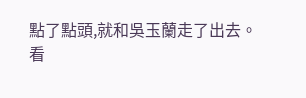點了點頭,就和吳玉蘭走了出去。
看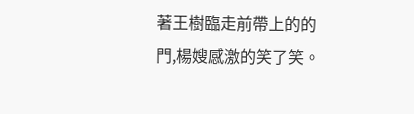著王樹臨走前帶上的的門,楊嫂感激的笑了笑。